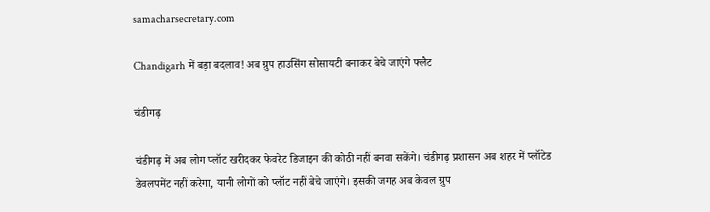samacharsecretary.com

Chandigarh में बड़ा बदलाव! अब ग्रुप हाउसिंग सोसायटी बनाकर बेचे जाएंगे फ्लैट

चंडीगढ़

चंडीगढ़ में अब लोग प्लॉट खरीदकर फेवरेट डिजाइन की कोठी नहीं बनवा सकेंगे। चंडीगढ़ प्रशासन अब शहर में प्लॉटेड डेवलपमेंट नहीं करेगा, यानी लोगों को प्लॉट नहीं बेचे जाएंगे। इसकी जगह अब केवल ग्रुप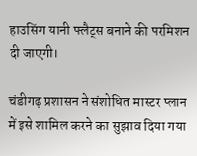हाउसिंग यानी फ्लैट्स बनाने की परमिशन दी जाएगी।

चंडीगढ़ प्रशासन ने संशोधित मास्टर प्लान में इसे शामिल करने का सुझाव दिया गया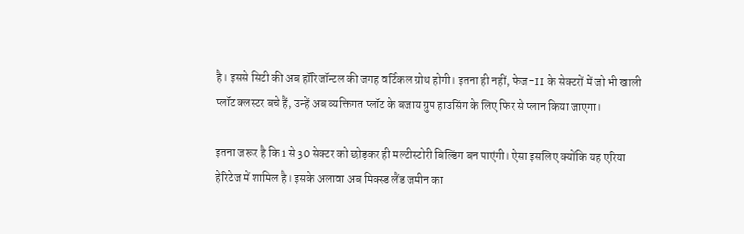है। इससे सिटी की अब हॉरिजॉन्टल की जगह वर्टिकल ग्रोथ होगी। इतना ही नहीं, फेज-II के सेक्टरों में जो भी खाली प्लॉट क्लस्टर बचे हैं, उन्हें अब व्यक्तिगत प्लॉट के बजाय ग्रुप हाउसिंग के लिए फिर से प्लान किया जाएगा।

इतना जरूर है कि 1 से 30 सेक्टर को छोड़कर ही मल्टीस्टोरी बिल्डिंग बन पाएंगी। ऐसा इसलिए क्योंकि यह एरिया हेरिटेज में शामिल है। इसके अलावा अब मिक्स्ड लैंड जमीन का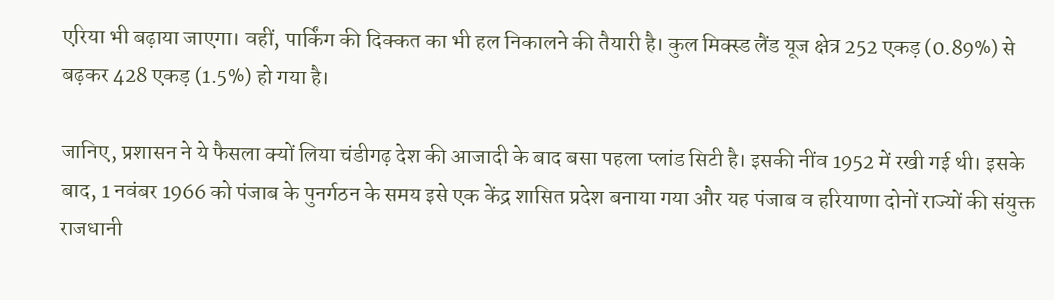एरिया भी बढ़ाया जाएगा। वहीं, पार्किंग की दिक्कत का भी हल निकालने की तैयारी है। कुल मिक्स्ड लैंड यूज क्षेत्र 252 एकड़ (0.89%) से बढ़कर 428 एकड़ (1.5%) हो गया है।

जानिए, प्रशासन ने ये फैसला क्यों लिया चंडीगढ़ देश की आजादी के बाद बसा पहला प्लांड सिटी है। इसकी नींव 1952 में रखी गई थी। इसके बाद, 1 नवंबर 1966 को पंजाब के पुनर्गठन के समय इसे एक केंद्र शासित प्रदेश बनाया गया और यह पंजाब व हरियाणा दोनों राज्यों की संयुक्त राजधानी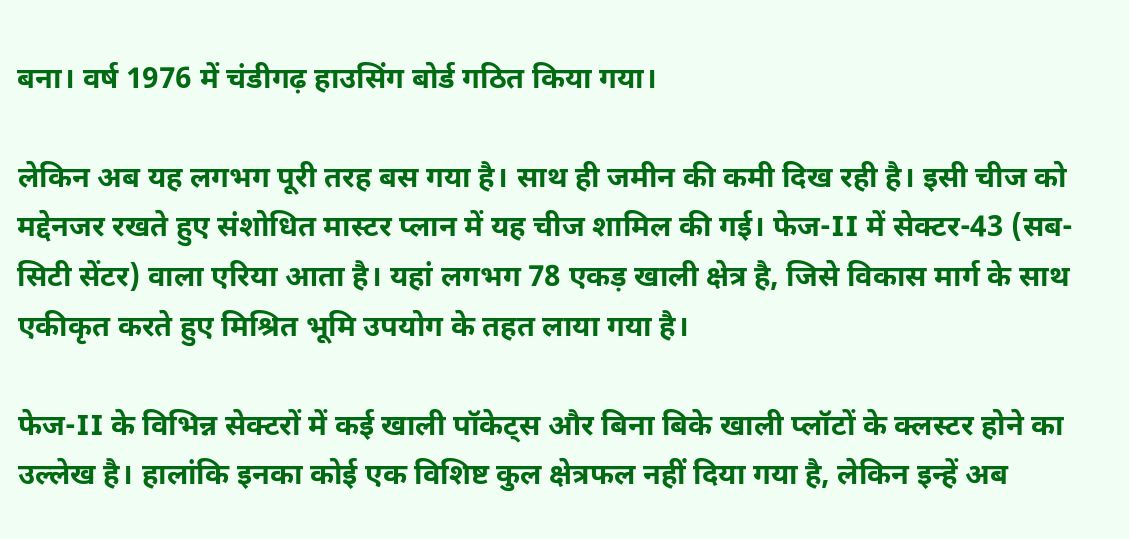बना। वर्ष 1976 में चंडीगढ़ हाउसिंग बोर्ड गठित किया गया।

लेकिन अब यह लगभग पूरी तरह बस गया है। साथ ही जमीन की कमी दिख रही है। इसी चीज को मद्देनजर रखते हुए संशोधित मास्टर प्लान में यह चीज शामिल की गई। फेज-II में सेक्टर-43 (सब-सिटी सेंटर) वाला एरिया आता है। यहां लगभग 78 एकड़ खाली क्षेत्र है, जिसे विकास मार्ग के साथ एकीकृत करते हुए मिश्रित भूमि उपयोग के तहत लाया गया है।

फेज-II के विभिन्न सेक्टरों में कई खाली पॉकेट्स और बिना बिके खाली प्लॉटों के क्लस्टर होने का उल्लेख है। हालांकि इनका कोई एक विशिष्ट कुल क्षेत्रफल नहीं दिया गया है, लेकिन इन्हें अब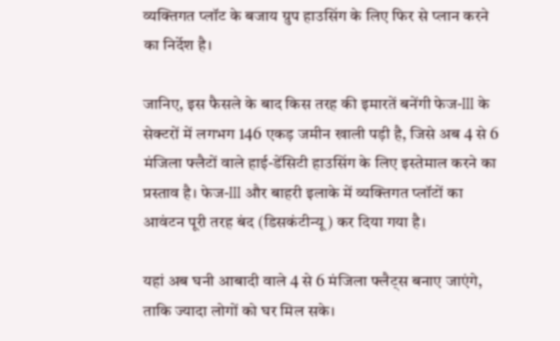व्यक्तिगत प्लॉट के बजाय ग्रुप हाउसिंग के लिए फिर से प्लान करने का निर्देश है।

जानिए, इस फैसले के बाद किस तरह की इमारतें बनेंगी फेज-III के सेक्टरों में लगभग 146 एकड़ जमीन खाली पड़ी है, जिसे अब 4 से 6 मंजिला फ्लैटों वाले हाई-डेंसिटी हाउसिंग के लिए इस्तेमाल करने का प्रस्ताव है। फेज-III और बाहरी इलाके में व्यक्तिगत प्लॉटों का आवंटन पूरी तरह बंद (डिसकंटीन्यू) कर दिया गया है।

यहां अब घनी आबादी वाले 4 से 6 मंजिला फ्लैट्स बनाए जाएंगे, ताकि ज्यादा लोगों को घर मिल सके।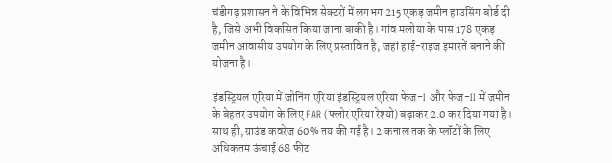चंडीगढ़ प्रशासन ने के विभिन्न सेक्टरों में लगभग 215 एकड़ जमीन हाउसिंग बोर्ड दी है, जिसे अभी विकसित किया जाना बाकी है। गांव मलोया के पास 178 एकड़ जमीन आवासीय उपयोग के लिए प्रस्तावित है, जहां हाई-राइज इमारतें बनाने की योजना है।

इंडस्ट्रियल एरिया में जोनिंग एरिया इंडस्ट्रियल एरिया फेज-I और फेज-II में जमीन के बेहतर उपयोग के लिए FAR (फ्लोर एरिया रेश्यो) बढ़ाकर 2.0 कर दिया गया है। साथ ही, ग्राउंड कवरेज 60% तय की गई है। 2 कनाल तक के प्लॉटों के लिए अधिकतम ऊंचाई 68 फीट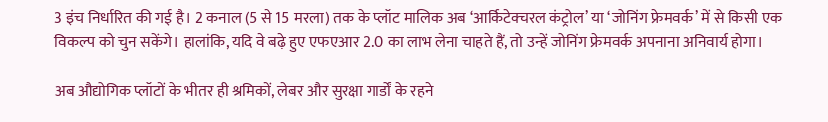3 इंच निर्धारित की गई है। 2 कनाल (5 से 15 मरला) तक के प्लॉट मालिक अब ‘आर्किटेक्चरल कंट्रोल’ या ‘जोनिंग फ्रेमवर्क’ में से किसी एक विकल्प को चुन सकेंगे। हालांकि, यदि वे बढ़े हुए एफएआर 2.0 का लाभ लेना चाहते हैं, तो उन्हें जोनिंग फ्रेमवर्क अपनाना अनिवार्य होगा।

अब औद्योगिक प्लॉटों के भीतर ही श्रमिकों, लेबर और सुरक्षा गार्डों के रहने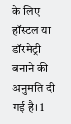के लिए हॉस्टल या डॉरमेट्री बनाने की अनुमति दी गई है। 1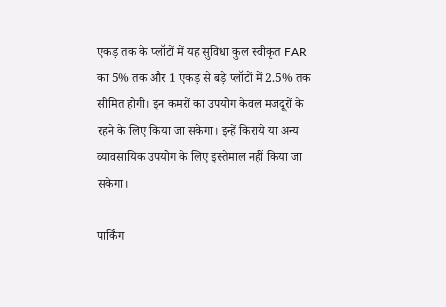एकड़ तक के प्लॉटों में यह सुविधा कुल स्वीकृत FAR का 5% तक और 1 एकड़ से बड़े प्लॉटों में 2.5% तक सीमित होगी। इन कमरों का उपयोग केवल मजदूरों के रहने के लिए किया जा सकेगा। इन्हें किराये या अन्य व्यावसायिक उपयोग के लिए इस्तेमाल नहीं किया जा सकेगा।

पार्किंग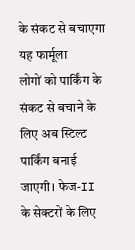के संकट से बचाएगा यह फार्मूला
लोगों को पार्किंग के संकट से बचाने के लिए अब स्टिल्ट पार्किंग बनाई जाएगी। फेज-II के सेक्टरों के लिए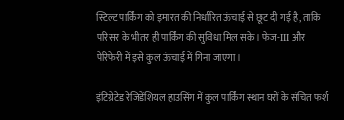स्टिल्ट पार्किंग को इमारत की निर्धारित ऊंचाई से छूट दी गई है, ताकि परिसर के भीतर ही पार्किंग की सुविधा मिल सके। फेज-III और पेरिफेरी में इसे कुल ऊंचाई में गिना जाएगा।

इंटिग्रेटेड रेजिडेंशियल हाउसिंग में कुल पार्किंग स्थान घरों के संचित फर्श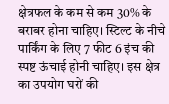क्षेत्रफल के कम से कम 30% के बराबर होना चाहिए। स्टिल्ट के नीचे पार्किंग के लिए 7 फीट 6 इंच की स्पष्ट ऊंचाई होनी चाहिए। इस क्षेत्र का उपयोग घरों की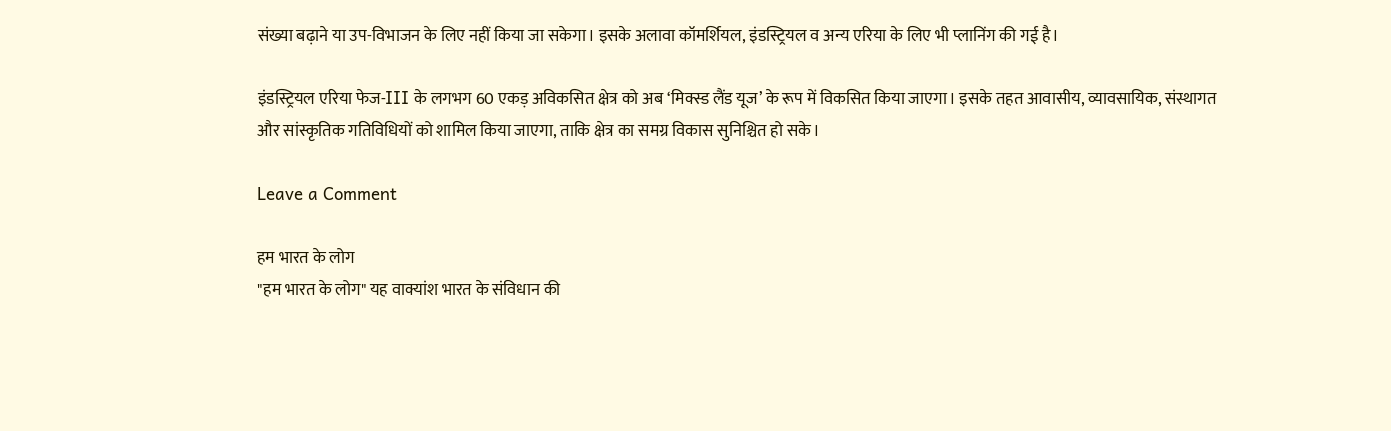संख्या बढ़ाने या उप-विभाजन के लिए नहीं किया जा सकेगा। इसके अलावा कॉमर्शियल, इंडस्ट्रियल व अन्य एरिया के लिए भी प्लानिंग की गई है।

इंडस्ट्रियल एरिया फेज-III के लगभग 60 एकड़ अविकसित क्षेत्र को अब ‘मिक्स्ड लैंड यूज’ के रूप में विकसित किया जाएगा। इसके तहत आवासीय, व्यावसायिक, संस्थागत और सांस्कृतिक गतिविधियों को शामिल किया जाएगा, ताकि क्षेत्र का समग्र विकास सुनिश्चित हो सके।

Leave a Comment

हम भारत के लोग
"हम भारत के लोग" यह वाक्यांश भारत के संविधान की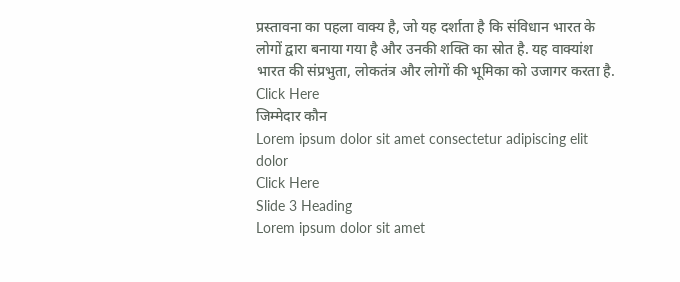प्रस्तावना का पहला वाक्य है, जो यह दर्शाता है कि संविधान भारत के लोगों द्वारा बनाया गया है और उनकी शक्ति का स्रोत है. यह वाक्यांश भारत की संप्रभुता, लोकतंत्र और लोगों की भूमिका को उजागर करता है.
Click Here
जिम्मेदार कौन
Lorem ipsum dolor sit amet consectetur adipiscing elit dolor
Click Here
Slide 3 Heading
Lorem ipsum dolor sit amet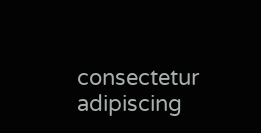consectetur adipiscing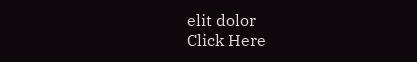elit dolor
Click Here